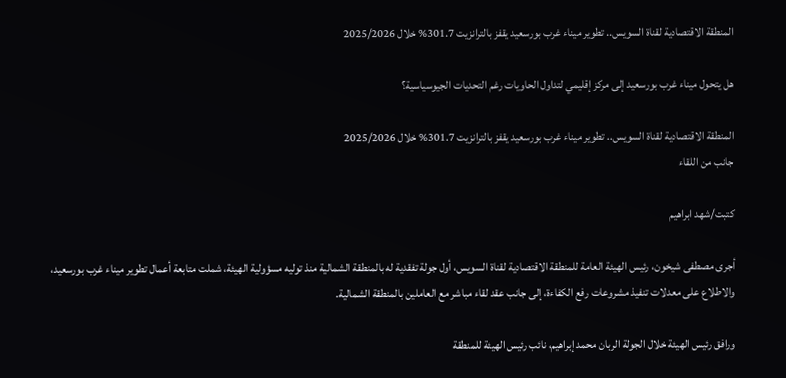المنطقة الاقتصادية لقناة السويس.. تطوير ميناء غرب بورسعيد يقفز بالترانزيت 301.7% خلال 2025/2026

هل يتحول ميناء غرب بورسعيد إلى مركز إقليمي لتداول الحاويات رغم التحديات الجيوسياسية؟

المنطقة الاقتصادية لقناة السويس.. تطوير ميناء غرب بورسعيد يقفز بالترانزيت 301.7% خلال 2025/2026
جانب من اللقاء

كتبت/شهد ابراهيم

أجرى مصطفى شيخون، رئيس الهيئة العامة للمنطقة الاقتصادية لقناة السويس، أول جولة تفقدية له بالمنطقة الشمالية منذ توليه مسؤولية الهيئة، شملت متابعة أعمال تطوير ميناء غرب بورسعيد، والاطلاع على معدلات تنفيذ مشروعات رفع الكفاءة، إلى جانب عقد لقاء مباشر مع العاملين بالمنطقة الشمالية.

ورافق رئيس الهيئة خلال الجولة الربان محمد إبراهيم، نائب رئيس الهيئة للمنطقة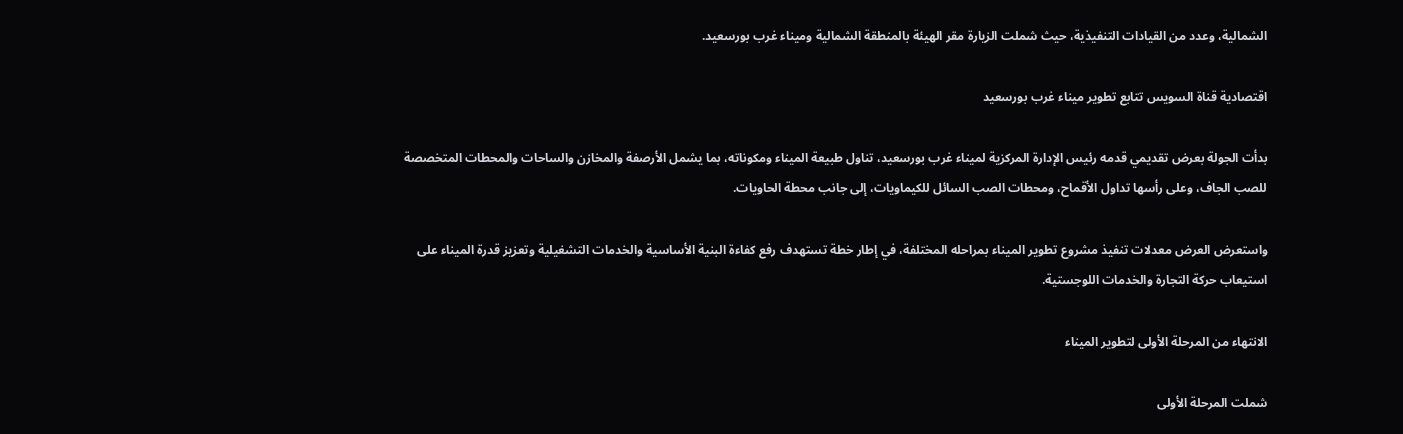الشمالية، وعدد من القيادات التنفيذية، حيث شملت الزيارة مقر الهيئة بالمنطقة الشمالية وميناء غرب بورسعيد.

اقتصادية قناة السويس تتابع تطوير ميناء غرب بورسعيد

بدأت الجولة بعرض تقديمي قدمه رئيس الإدارة المركزية لميناء غرب بورسعيد، تناول طبيعة الميناء ومكوناته، بما يشمل الأرصفة والمخازن والساحات والمحطات المتخصصة للصب الجاف، وعلى رأسها تداول الأقماح، ومحطات الصب السائل للكيماويات، إلى جانب محطة الحاويات.

واستعرض العرض معدلات تنفيذ مشروع تطوير الميناء بمراحله المختلفة، في إطار خطة تستهدف رفع كفاءة البنية الأساسية والخدمات التشغيلية وتعزيز قدرة الميناء على استيعاب حركة التجارة والخدمات اللوجستية.

الانتهاء من المرحلة الأولى لتطوير الميناء

شملت المرحلة الأولى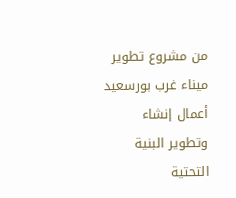من مشروع تطوير ميناء غرب بورسعيد أعمال إنشاء وتطوير البنية التحتية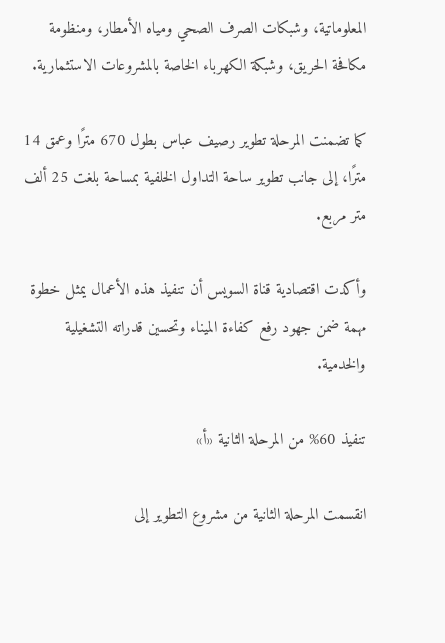المعلوماتية، وشبكات الصرف الصحي ومياه الأمطار، ومنظومة مكافحة الحريق، وشبكة الكهرباء الخاصة بالمشروعات الاستثمارية.

كما تضمنت المرحلة تطوير رصيف عباس بطول 670 مترًا وعمق 14 مترًا، إلى جانب تطوير ساحة التداول الخلفية بمساحة بلغت 25 ألف متر مربع.

وأكدت اقتصادية قناة السويس أن تنفيذ هذه الأعمال يمثل خطوة مهمة ضمن جهود رفع كفاءة الميناء وتحسين قدراته التشغيلية والخدمية.

تنفيذ 60% من المرحلة الثانية «أ»

انقسمت المرحلة الثانية من مشروع التطوير إلى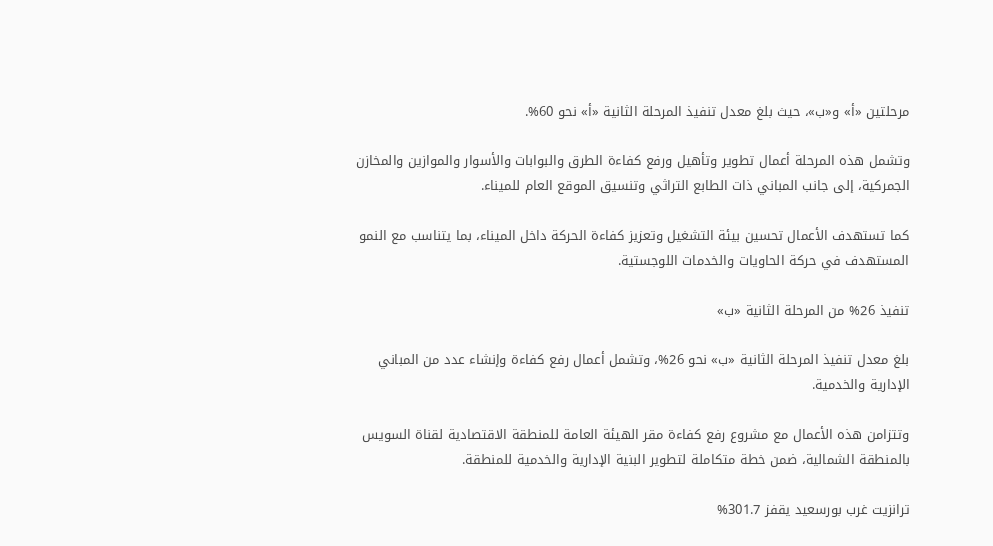مرحلتين «أ» و«ب»، حيث بلغ معدل تنفيذ المرحلة الثانية «أ» نحو 60%.

وتشمل هذه المرحلة أعمال تطوير وتأهيل ورفع كفاءة الطرق والبوابات والأسوار والموازين والمخازن الجمركية، إلى جانب المباني ذات الطابع التراثي وتنسيق الموقع العام للميناء.

كما تستهدف الأعمال تحسين بيئة التشغيل وتعزيز كفاءة الحركة داخل الميناء، بما يتناسب مع النمو المستهدف في حركة الحاويات والخدمات اللوجستية.

تنفيذ 26% من المرحلة الثانية «ب»

بلغ معدل تنفيذ المرحلة الثانية «ب» نحو 26%، وتشمل أعمال رفع كفاءة وإنشاء عدد من المباني الإدارية والخدمية.

وتتزامن هذه الأعمال مع مشروع رفع كفاءة مقر الهيئة العامة للمنطقة الاقتصادية لقناة السويس بالمنطقة الشمالية، ضمن خطة متكاملة لتطوير البنية الإدارية والخدمية للمنطقة.

ترانزيت غرب بورسعيد يقفز 301.7%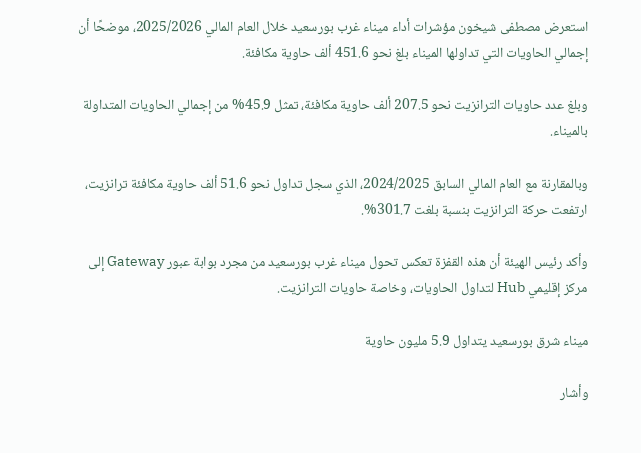استعرض مصطفى شيخون مؤشرات أداء ميناء غرب بورسعيد خلال العام المالي 2025/2026، موضحًا أن إجمالي الحاويات التي تداولها الميناء بلغ نحو 451.6 ألف حاوية مكافئة.

وبلغ عدد حاويات الترانزيت نحو 207.5 ألف حاوية مكافئة، تمثل 45.9% من إجمالي الحاويات المتداولة بالميناء.

وبالمقارنة مع العام المالي السابق 2024/2025، الذي سجل تداول نحو 51.6 ألف حاوية مكافئة ترانزيت، ارتفعت حركة الترانزيت بنسبة بلغت 301.7%.

وأكد رئيس الهيئة أن هذه القفزة تعكس تحول ميناء غرب بورسعيد من مجرد بوابة عبور Gateway إلى مركز إقليمي Hub لتداول الحاويات، وخاصة حاويات الترانزيت.

ميناء شرق بورسعيد يتداول 5.9 مليون حاوية

وأشار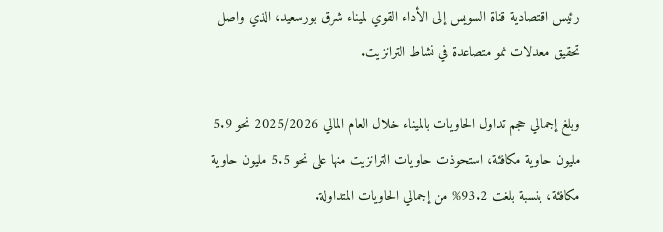رئيس اقتصادية قناة السويس إلى الأداء القوي لميناء شرق بورسعيد، الذي واصل تحقيق معدلات نمو متصاعدة في نشاط الترانزيت.

وبلغ إجمالي حجم تداول الحاويات بالميناء خلال العام المالي 2025/2026 نحو 5.9 مليون حاوية مكافئة، استحوذت حاويات الترانزيت منها على نحو 5.5 مليون حاوية مكافئة، بنسبة بلغت 93.2% من إجمالي الحاويات المتداولة.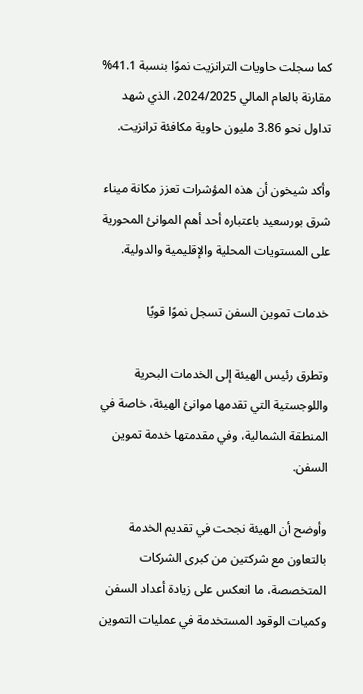كما سجلت حاويات الترانزيت نموًا بنسبة 41.1% مقارنة بالعام المالي 2024/2025، الذي شهد تداول نحو 3.86 مليون حاوية مكافئة ترانزيت.

وأكد شيخون أن هذه المؤشرات تعزز مكانة ميناء شرق بورسعيد باعتباره أحد أهم الموانئ المحورية على المستويات المحلية والإقليمية والدولية.

خدمات تموين السفن تسجل نموًا قويًا

وتطرق رئيس الهيئة إلى الخدمات البحرية واللوجستية التي تقدمها موانئ الهيئة، خاصة في المنطقة الشمالية، وفي مقدمتها خدمة تموين السفن.

وأوضح أن الهيئة نجحت في تقديم الخدمة بالتعاون مع شركتين من كبرى الشركات المتخصصة، ما انعكس على زيادة أعداد السفن وكميات الوقود المستخدمة في عمليات التموين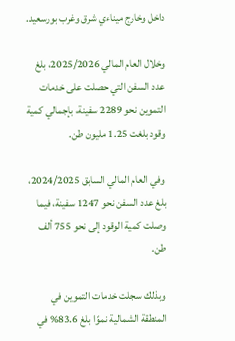داخل وخارج ميناءي شرق وغرب بورسعيد.

وخلال العام المالي 2025/2026، بلغ عدد السفن التي حصلت على خدمات التموين نحو 2289 سفينة، بإجمالي كمية وقود بلغت 1.25 مليون طن.

وفي العام المالي السابق 2024/2025، بلغ عدد السفن نحو 1247 سفينة، فيما وصلت كمية الوقود إلى نحو 755 ألف طن.

وبذلك سجلت خدمات التموين في المنطقة الشمالية نموًا بلغ 83.6% في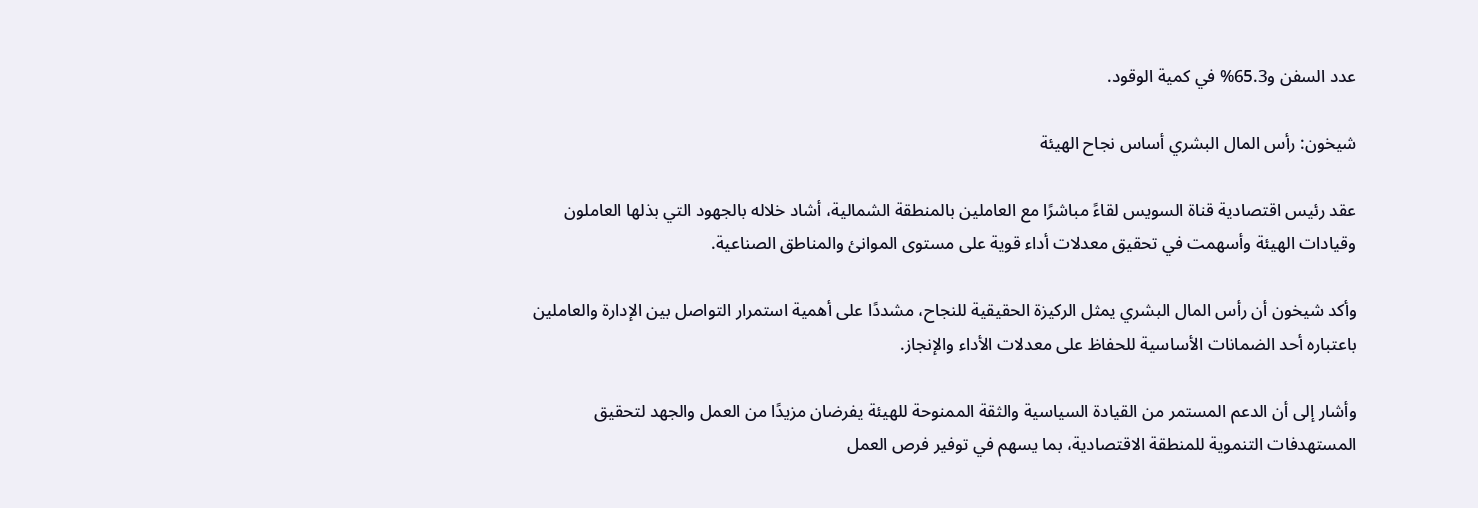عدد السفن و65.3% في كمية الوقود.

شيخون: رأس المال البشري أساس نجاح الهيئة

عقد رئيس اقتصادية قناة السويس لقاءً مباشرًا مع العاملين بالمنطقة الشمالية، أشاد خلاله بالجهود التي بذلها العاملون وقيادات الهيئة وأسهمت في تحقيق معدلات أداء قوية على مستوى الموانئ والمناطق الصناعية.

وأكد شيخون أن رأس المال البشري يمثل الركيزة الحقيقية للنجاح، مشددًا على أهمية استمرار التواصل بين الإدارة والعاملين باعتباره أحد الضمانات الأساسية للحفاظ على معدلات الأداء والإنجاز.

وأشار إلى أن الدعم المستمر من القيادة السياسية والثقة الممنوحة للهيئة يفرضان مزيدًا من العمل والجهد لتحقيق المستهدفات التنموية للمنطقة الاقتصادية، بما يسهم في توفير فرص العمل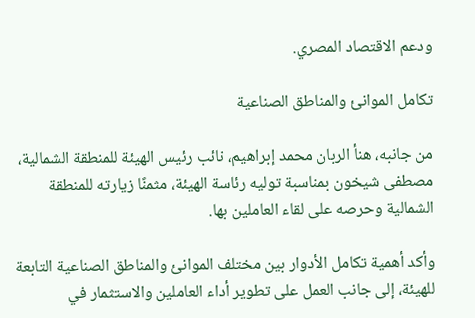ودعم الاقتصاد المصري.

تكامل الموانئ والمناطق الصناعية

من جانبه، هنأ الربان محمد إبراهيم، نائب رئيس الهيئة للمنطقة الشمالية، مصطفى شيخون بمناسبة توليه رئاسة الهيئة، مثمنًا زيارته للمنطقة الشمالية وحرصه على لقاء العاملين بها.

وأكد أهمية تكامل الأدوار بين مختلف الموانئ والمناطق الصناعية التابعة للهيئة، إلى جانب العمل على تطوير أداء العاملين والاستثمار في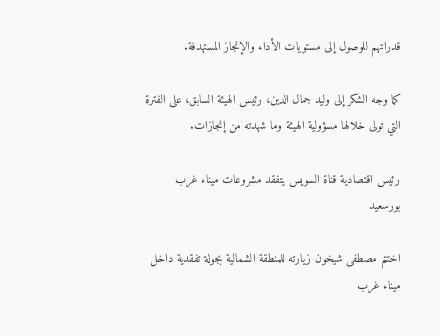قدراتهم للوصول إلى مستويات الأداء والإنجاز المستهدفة.

كما وجه الشكر إلى وليد جمال الدين، رئيس الهيئة السابق، على الفترة التي تولى خلالها مسؤولية الهيئة وما شهدته من إنجازات.

رئيس اقتصادية قناة السويس يتفقد مشروعات ميناء غرب بورسعيد

اختتم مصطفى شيخون زيارته للمنطقة الشمالية بجولة تفقدية داخل ميناء غرب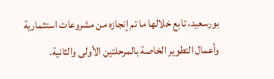بورسعيد، تابع خلالها ما تم إنجازه من مشروعات استثمارية وأعمال التطوير الخاصة بالمرحلتين الأولى والثانية.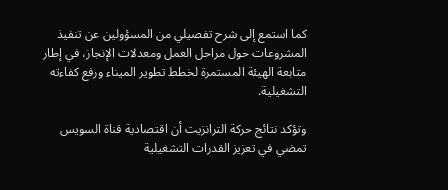كما استمع إلى شرح تفصيلي من المسؤولين عن تنفيذ المشروعات حول مراحل العمل ومعدلات الإنجاز، في إطار متابعة الهيئة المستمرة لخطط تطوير الميناء ورفع كفاءته التشغيلية.

وتؤكد نتائج حركة الترانزيت أن اقتصادية قناة السويس تمضي في تعزيز القدرات التشغيلية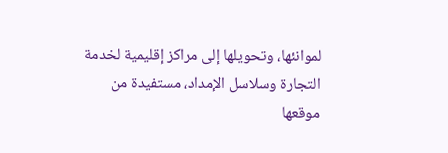لموانئها، وتحويلها إلى مراكز إقليمية لخدمة التجارة وسلاسل الإمداد، مستفيدة من موقعها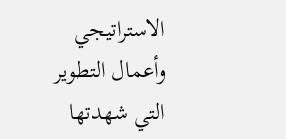الاستراتيجي وأعمال التطوير التي شهدتها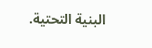البنية التحتية.